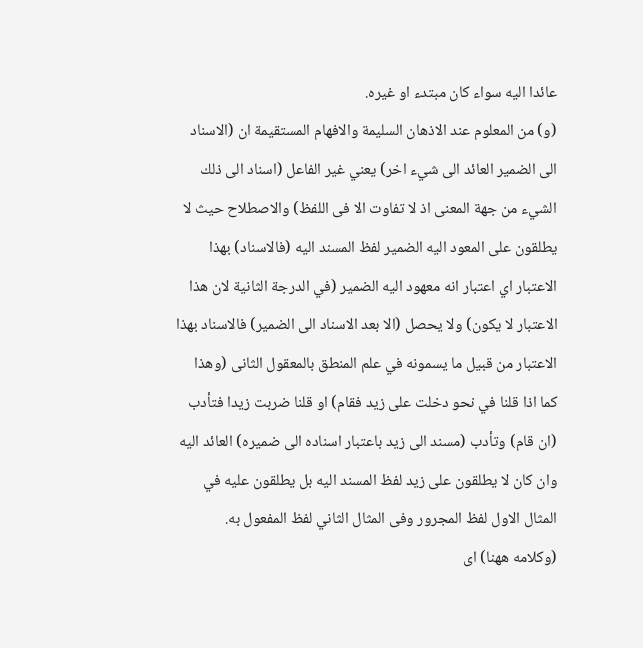عائدا اليه سواء كان مبتدء او غيره.
(و) من المعلوم عند الاذهان السليمة والافهام المستقيمة ان (الاسناد الى الضمير العائد الى شيء اخر) يعني غير الفاعل (اسناد الى ذلك الشيء من جهة المعنى اذ لا تفاوت الا فى اللفظ) والاصطلاح حيث لا يطلقون على المعود اليه الضمير لفظ المسند اليه (فالاسناد) بهذا الاعتبار اي اعتبار انه معهود اليه الضمير (في الدرجة الثانية لان هذا الاعتبار لا يكون) ولا يحصل (الا بعد الاسناد الى الضمير) فالاسناد بهذا الاعتبار من قبيل ما يسمونه في علم المنطق بالمعقول الثانى (وهذا كما اذا قلنا في نحو دخلت على زيد فقام) او قلنا ضربت زيدا فتأدب (ان قام) وتأدب (مسند الى زيد باعتبار اسناده الى ضميره) العائد اليه وان كان لا يطلقون على زيد لفظ المسند اليه بل يطلقون عليه في المثال الاول لفظ المجرور وفى المثال الثاني لفظ المفعول به.
(وكلامه ههنا) اى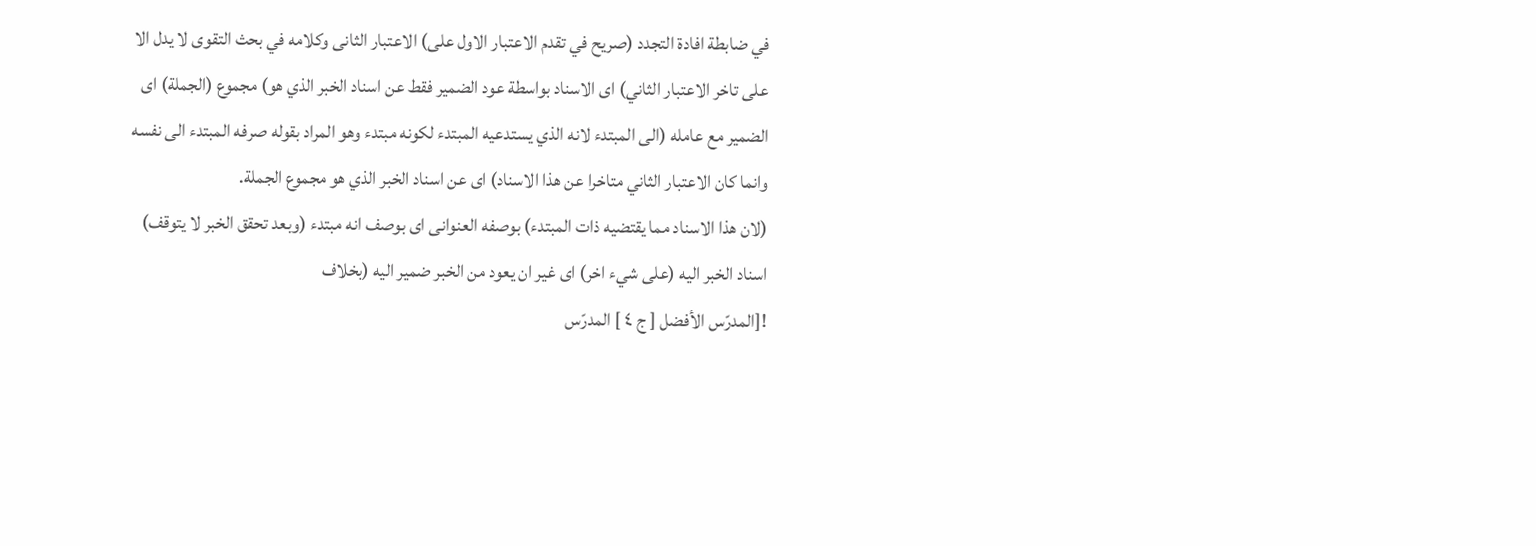في ضابطة افادة التجدد (صريح في تقدم الاعتبار الاول على) الاعتبار الثانى وكلامه في بحث التقوى لا يدل الا على تاخر الاعتبار الثاني) اى الاسناد بواسطة عود الضمير فقط عن اسناد الخبر الذي هو) مجموع (الجملة) اى الضمير مع عامله (الى المبتدء لانه الذي يستدعيه المبتدء لكونه مبتدء وهو المراد بقوله صرفه المبتدء الى نفسه وانما كان الاعتبار الثاني متاخرا عن هذا الاسناد) اى عن اسناد الخبر الذي هو مجموع الجملة.
(لان هذا الاسناد مما يقتضيه ذات المبتدء) بوصفه العنوانى اى بوصف انه مبتدء (وبعد تحقق الخبر لا يتوقف) اسناد الخبر اليه (على شيء اخر) اى غير ان يعود من الخبر ضمير اليه (بخلاف
![المدرّس الأفضل [ ج ٤ ] المدرّس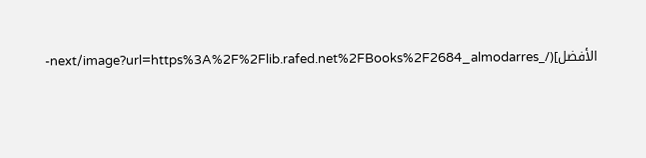الأفضل](/_next/image?url=https%3A%2F%2Flib.rafed.net%2FBooks%2F2684_almodarres-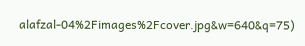alafzal-04%2Fimages%2Fcover.jpg&w=640&q=75)